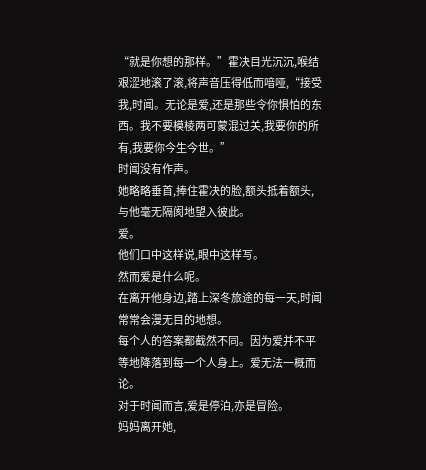“就是你想的那样。”霍决目光沉沉,喉结艰涩地滚了滚,将声音压得低而喑哑,“接受我,时闻。无论是爱,还是那些令你惧怕的东西。我不要模棱两可蒙混过关,我要你的所有,我要你今生今世。”
时闻没有作声。
她略略垂首,捧住霍决的脸,额头抵着额头,与他毫无隔阂地望入彼此。
爱。
他们口中这样说,眼中这样写。
然而爱是什么呢。
在离开他身边,踏上深冬旅途的每一天,时闻常常会漫无目的地想。
每个人的答案都截然不同。因为爱并不平等地降落到每一个人身上。爱无法一概而论。
对于时闻而言,爱是停泊,亦是冒险。
妈妈离开她,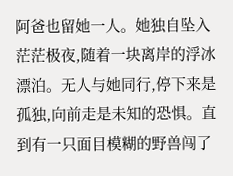阿爸也留她一人。她独自坠入茫茫极夜,随着一块离岸的浮冰漂泊。无人与她同行,停下来是孤独,向前走是未知的恐惧。直到有一只面目模糊的野兽闯了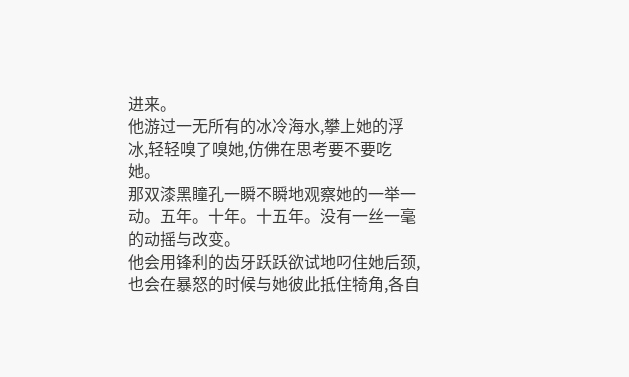进来。
他游过一无所有的冰冷海水,攀上她的浮冰,轻轻嗅了嗅她,仿佛在思考要不要吃她。
那双漆黑瞳孔一瞬不瞬地观察她的一举一动。五年。十年。十五年。没有一丝一毫的动摇与改变。
他会用锋利的齿牙跃跃欲试地叼住她后颈,也会在暴怒的时候与她彼此抵住犄角,各自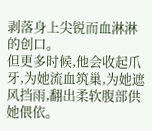剥落身上尖锐而血淋淋的创口。
但更多时候,他会收起爪牙,为她流血筑巢,为她遮风挡雨,翻出柔软腹部供她偎依。